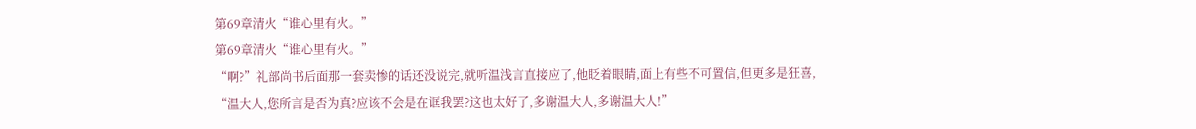第69章清火“谁心里有火。”
第69章清火“谁心里有火。”
“啊?”礼部尚书后面那一套卖惨的话还没说完,就听温浅言直接应了,他眨着眼睛,面上有些不可置信,但更多是狂喜,
“温大人,您所言是否为真?应该不会是在诓我罢?这也太好了,多谢温大人,多谢温大人!”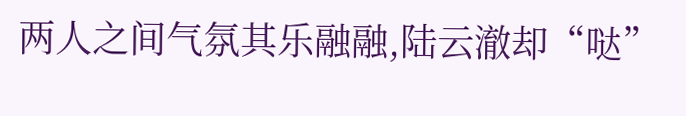两人之间气氛其乐融融,陆云澈却“哒”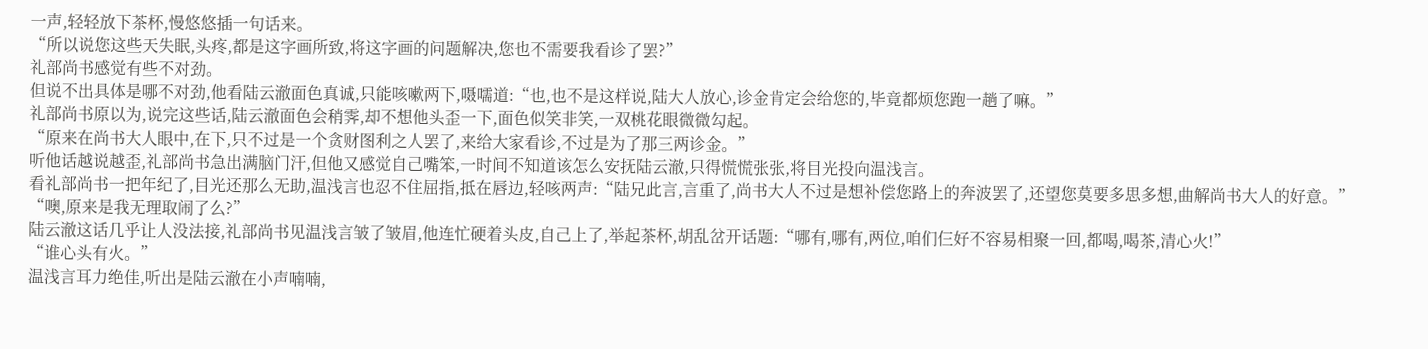一声,轻轻放下茶杯,慢悠悠插一句话来。
“所以说您这些天失眠,头疼,都是这字画所致,将这字画的问题解决,您也不需要我看诊了罢?”
礼部尚书感觉有些不对劲。
但说不出具体是哪不对劲,他看陆云澈面色真诚,只能咳嗽两下,嗫嚅道:“也,也不是这样说,陆大人放心,诊金肯定会给您的,毕竟都烦您跑一趟了嘛。”
礼部尚书原以为,说完这些话,陆云澈面色会稍霁,却不想他头歪一下,面色似笑非笑,一双桃花眼微微勾起。
“原来在尚书大人眼中,在下,只不过是一个贪财图利之人罢了,来给大家看诊,不过是为了那三两诊金。”
听他话越说越歪,礼部尚书急出满脑门汗,但他又感觉自己嘴笨,一时间不知道该怎么安抚陆云澈,只得慌慌张张,将目光投向温浅言。
看礼部尚书一把年纪了,目光还那么无助,温浅言也忍不住屈指,抵在唇边,轻咳两声:“陆兄此言,言重了,尚书大人不过是想补偿您路上的奔波罢了,还望您莫要多思多想,曲解尚书大人的好意。”
“噢,原来是我无理取闹了么?”
陆云澈这话几乎让人没法接,礼部尚书见温浅言皱了皱眉,他连忙硬着头皮,自己上了,举起茶杯,胡乱岔开话题:“哪有,哪有,两位,咱们仨好不容易相聚一回,都喝,喝茶,清心火!”
“谁心头有火。”
温浅言耳力绝佳,听出是陆云澈在小声喃喃,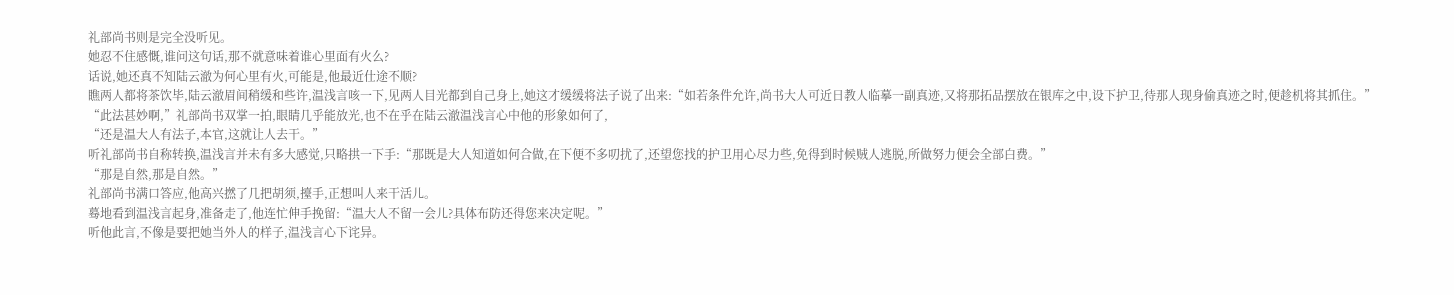礼部尚书则是完全没听见。
她忍不住感慨,谁问这句话,那不就意味着谁心里面有火么?
话说,她还真不知陆云澈为何心里有火,可能是,他最近仕途不顺?
瞧两人都将茶饮毕,陆云澈眉间稍缓和些许,温浅言咳一下,见两人目光都到自己身上,她这才缓缓将法子说了出来:“如若条件允许,尚书大人可近日教人临摹一副真迹,又将那拓品摆放在银库之中,设下护卫,待那人现身偷真迹之时,便趁机将其抓住。”
“此法甚妙啊,”礼部尚书双掌一拍,眼睛几乎能放光,也不在乎在陆云澈温浅言心中他的形象如何了,
“还是温大人有法子,本官,这就让人去干。”
听礼部尚书自称转换,温浅言并未有多大感觉,只略拱一下手:“那既是大人知道如何合做,在下便不多叨扰了,还望您找的护卫用心尽力些,免得到时候贼人逃脱,所做努力便会全部白费。”
“那是自然,那是自然。”
礼部尚书满口答应,他高兴撚了几把胡须,擡手,正想叫人来干活儿。
蓦地看到温浅言起身,准备走了,他连忙伸手挽留:“温大人不留一会儿?具体布防还得您来决定呢。”
听他此言,不像是要把她当外人的样子,温浅言心下诧异。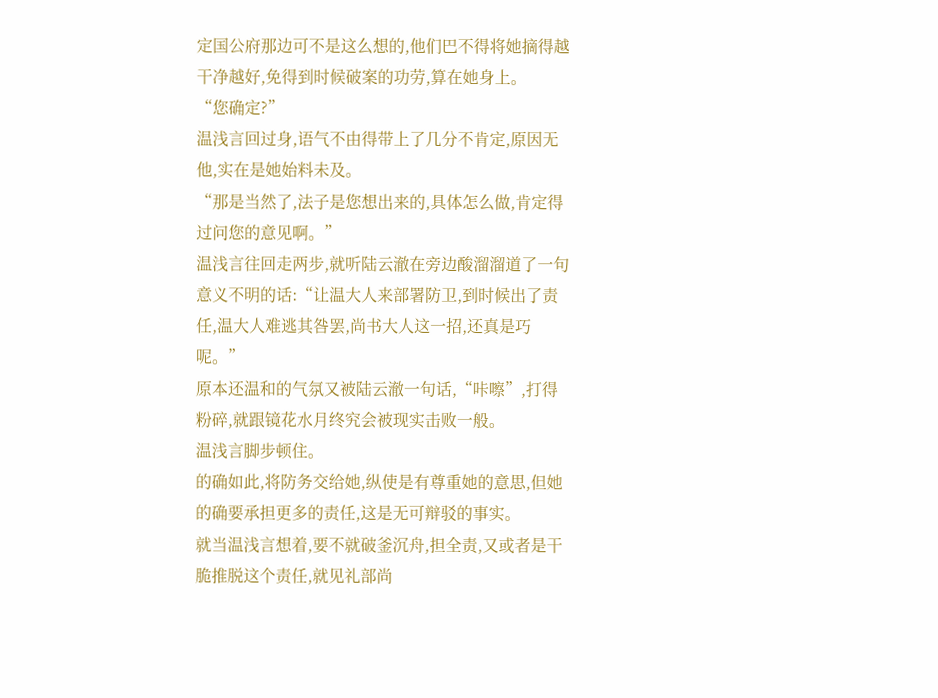定国公府那边可不是这么想的,他们巴不得将她摘得越干净越好,免得到时候破案的功劳,算在她身上。
“您确定?”
温浅言回过身,语气不由得带上了几分不肯定,原因无他,实在是她始料未及。
“那是当然了,法子是您想出来的,具体怎么做,肯定得过问您的意见啊。”
温浅言往回走两步,就听陆云澈在旁边酸溜溜道了一句意义不明的话:“让温大人来部署防卫,到时候出了责任,温大人难逃其咎罢,尚书大人这一招,还真是巧呢。”
原本还温和的气氛又被陆云澈一句话,“咔嚓”,打得粉碎,就跟镜花水月终究会被现实击败一般。
温浅言脚步顿住。
的确如此,将防务交给她,纵使是有尊重她的意思,但她的确要承担更多的责任,这是无可辩驳的事实。
就当温浅言想着,要不就破釜沉舟,担全责,又或者是干脆推脱这个责任,就见礼部尚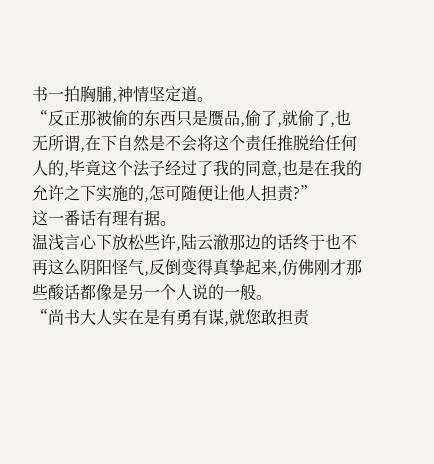书一拍胸脯,神情坚定道。
“反正那被偷的东西只是赝品,偷了,就偷了,也无所谓,在下自然是不会将这个责任推脱给任何人的,毕竟这个法子经过了我的同意,也是在我的允许之下实施的,怎可随便让他人担责?”
这一番话有理有据。
温浅言心下放松些许,陆云澈那边的话终于也不再这么阴阳怪气,反倒变得真挚起来,仿佛刚才那些酸话都像是另一个人说的一般。
“尚书大人实在是有勇有谋,就您敢担责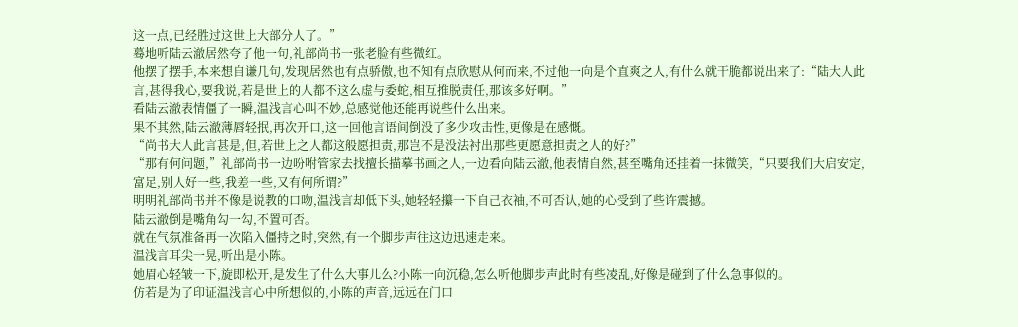这一点,已经胜过这世上大部分人了。”
蓦地听陆云澈居然夸了他一句,礼部尚书一张老脸有些微红。
他摆了摆手,本来想自谦几句,发现居然也有点骄傲,也不知有点欣慰从何而来,不过他一向是个直爽之人,有什么就干脆都说出来了:“陆大人此言,甚得我心,要我说,若是世上的人都不这么虚与委蛇,相互推脱责任,那该多好啊。”
看陆云澈表情僵了一瞬,温浅言心叫不妙,总感觉他还能再说些什么出来。
果不其然,陆云澈薄唇轻抿,再次开口,这一回他言语间倒没了多少攻击性,更像是在感慨。
“尚书大人此言甚是,但,若世上之人都这般愿担责,那岂不是没法衬出那些更愿意担责之人的好?”
“那有何问题,”礼部尚书一边吩咐管家去找擅长描摹书画之人,一边看向陆云澈,他表情自然,甚至嘴角还挂着一抹微笑,“只要我们大启安定,富足,别人好一些,我差一些,又有何所谓?”
明明礼部尚书并不像是说教的口吻,温浅言却低下头,她轻轻攥一下自己衣袖,不可否认,她的心受到了些许震撼。
陆云澈倒是嘴角勾一勾,不置可否。
就在气氛准备再一次陷入僵持之时,突然,有一个脚步声往这边迅速走来。
温浅言耳尖一晃,听出是小陈。
她眉心轻皱一下,旋即松开,是发生了什么大事儿么?小陈一向沉稳,怎么听他脚步声此时有些凌乱,好像是碰到了什么急事似的。
仿若是为了印证温浅言心中所想似的,小陈的声音,远远在门口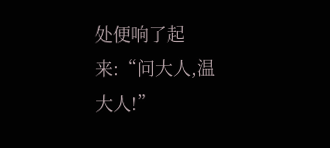处便响了起来:“问大人,温大人!”